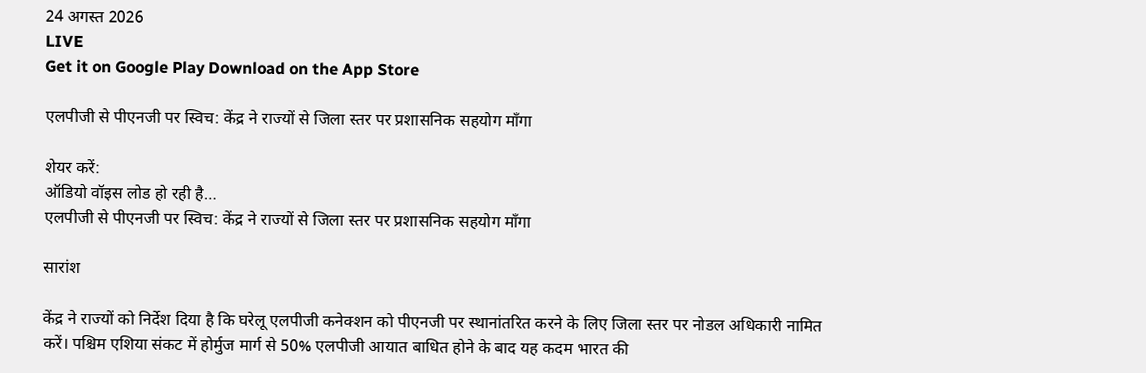24 अगस्त 2026
LIVE
Get it on Google Play Download on the App Store

एलपीजी से पीएनजी पर स्विच: केंद्र ने राज्यों से जिला स्तर पर प्रशासनिक सहयोग माँगा

शेयर करें:
ऑडियो वॉइस लोड हो रही है…
एलपीजी से पीएनजी पर स्विच: केंद्र ने राज्यों से जिला स्तर पर प्रशासनिक सहयोग माँगा

सारांश

केंद्र ने राज्यों को निर्देश दिया है कि घरेलू एलपीजी कनेक्शन को पीएनजी पर स्थानांतरित करने के लिए जिला स्तर पर नोडल अधिकारी नामित करें। पश्चिम एशिया संकट में होर्मुज मार्ग से 50% एलपीजी आयात बाधित होने के बाद यह कदम भारत की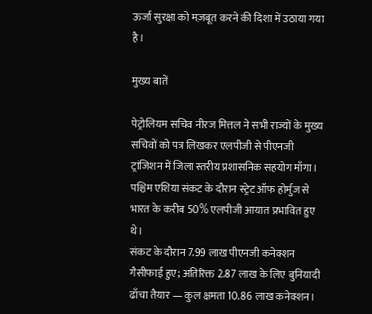ऊर्जा सुरक्षा को मज़बूत करने की दिशा में उठाया गया है।

मुख्य बातें

पेट्रोलियम सचिव नीरज मित्तल ने सभी राज्यों के मुख्य सचिवों को पत्र लिखकर एलपीजी से पीएनजी ट्रांजिशन में जिला स्तरीय प्रशासनिक सहयोग माँगा।
पश्चिम एशिया संकट के दौरान स्ट्रेट ऑफ होर्मुज से भारत के करीब 50% एलपीजी आयात प्रभावित हुए थे।
संकट के दौरान 7.99 लाख पीएनजी कनेक्शन गैसीफाई हुए; अतिरिक्त 2.87 लाख के लिए बुनियादी ढाँचा तैयार — कुल क्षमता 10.86 लाख कनेक्शन।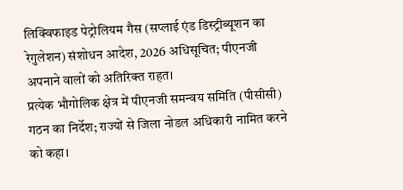लिक्विफाइड पेट्रोलियम गैस (सप्लाई एंड डिस्ट्रीब्यूशन का रेगुलेशन) संशोधन आदेश, 2026 अधिसूचित; पीएनजी अपनाने वालों को अतिरिक्त राहत।
प्रत्येक भौगोलिक क्षेत्र में पीएनजी समन्वय समिति (पीसीसी) गठन का निर्देश; राज्यों से जिला नोडल अधिकारी नामित करने को कहा।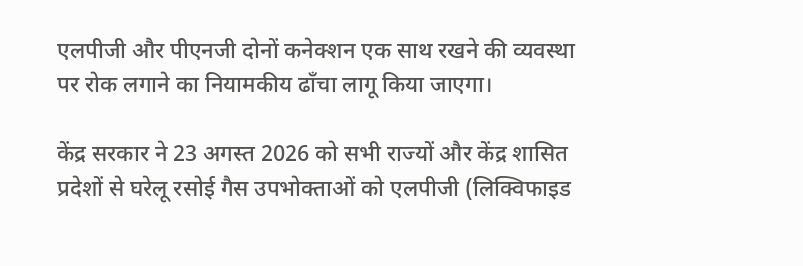एलपीजी और पीएनजी दोनों कनेक्शन एक साथ रखने की व्यवस्था पर रोक लगाने का नियामकीय ढाँचा लागू किया जाएगा।

केंद्र सरकार ने 23 अगस्त 2026 को सभी राज्यों और केंद्र शासित प्रदेशों से घरेलू रसोई गैस उपभोक्ताओं को एलपीजी (लिक्विफाइड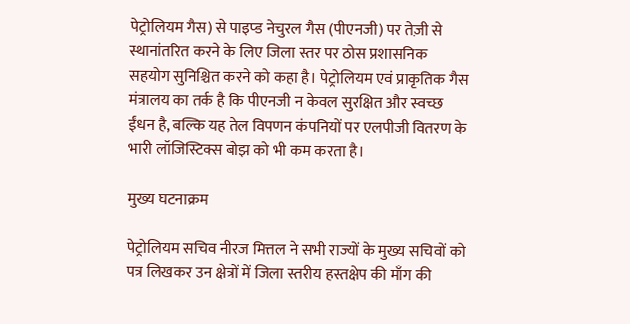पेट्रोलियम गैस) से पाइप्ड नेचुरल गैस (पीएनजी) पर तेज़ी से स्थानांतरित करने के लिए जिला स्तर पर ठोस प्रशासनिक सहयोग सुनिश्चित करने को कहा है। पेट्रोलियम एवं प्राकृतिक गैस मंत्रालय का तर्क है कि पीएनजी न केवल सुरक्षित और स्वच्छ ईंधन है, बल्कि यह तेल विपणन कंपनियों पर एलपीजी वितरण के भारी लॉजिस्टिक्स बोझ को भी कम करता है।

मुख्य घटनाक्रम

पेट्रोलियम सचिव नीरज मित्तल ने सभी राज्यों के मुख्य सचिवों को पत्र लिखकर उन क्षेत्रों में जिला स्तरीय हस्तक्षेप की माँग की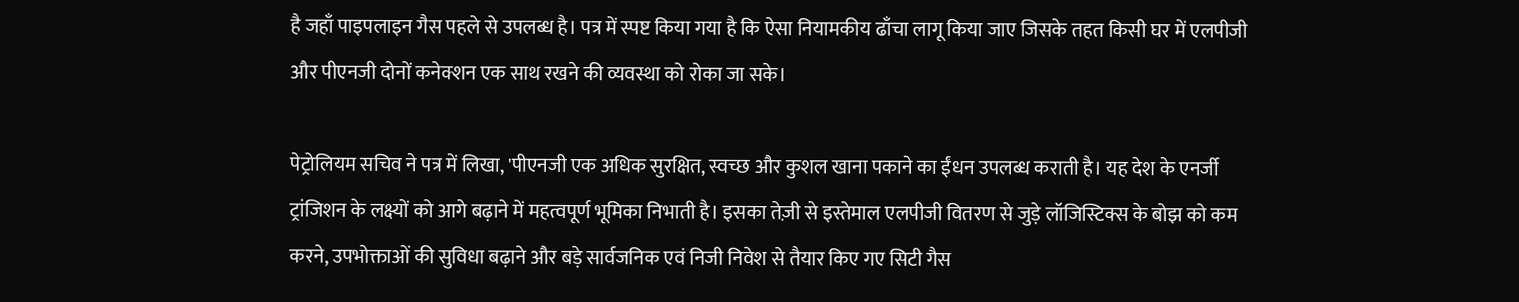है जहाँ पाइपलाइन गैस पहले से उपलब्ध है। पत्र में स्पष्ट किया गया है कि ऐसा नियामकीय ढाँचा लागू किया जाए जिसके तहत किसी घर में एलपीजी और पीएनजी दोनों कनेक्शन एक साथ रखने की व्यवस्था को रोका जा सके।

पेट्रोलियम सचिव ने पत्र में लिखा, 'पीएनजी एक अधिक सुरक्षित, स्वच्छ और कुशल खाना पकाने का ईंधन उपलब्ध कराती है। यह देश के एनर्जी ट्रांजिशन के लक्ष्यों को आगे बढ़ाने में महत्वपूर्ण भूमिका निभाती है। इसका तेज़ी से इस्तेमाल एलपीजी वितरण से जुड़े लॉजिस्टिक्स के बोझ को कम करने, उपभोक्ताओं की सुविधा बढ़ाने और बड़े सार्वजनिक एवं निजी निवेश से तैयार किए गए सिटी गैस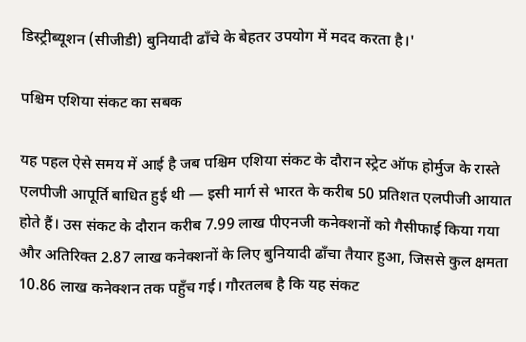डिस्ट्रीब्यूशन (सीजीडी) बुनियादी ढाँचे के बेहतर उपयोग में मदद करता है।'

पश्चिम एशिया संकट का सबक

यह पहल ऐसे समय में आई है जब पश्चिम एशिया संकट के दौरान स्ट्रेट ऑफ होर्मुज के रास्ते एलपीजी आपूर्ति बाधित हुई थी — इसी मार्ग से भारत के करीब 50 प्रतिशत एलपीजी आयात होते हैं। उस संकट के दौरान करीब 7.99 लाख पीएनजी कनेक्शनों को गैसीफाई किया गया और अतिरिक्त 2.87 लाख कनेक्शनों के लिए बुनियादी ढाँचा तैयार हुआ, जिससे कुल क्षमता 10.86 लाख कनेक्शन तक पहुँच गई। गौरतलब है कि यह संकट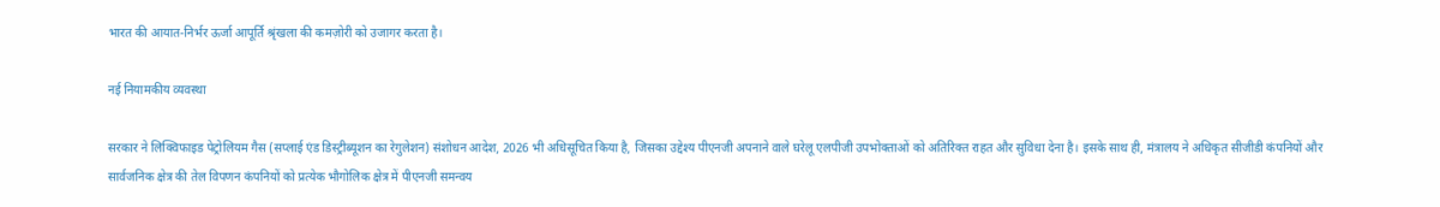भारत की आयात-निर्भर ऊर्जा आपूर्ति श्रृंखला की कमज़ोरी को उजागर करता है।

नई नियामकीय व्यवस्था

सरकार ने लिक्विफाइड पेट्रोलियम गैस (सप्लाई एंड डिस्ट्रीब्यूशन का रेगुलेशन) संशोधन आदेश, 2026 भी अधिसूचित किया है, जिसका उद्देश्य पीएनजी अपनाने वाले घरेलू एलपीजी उपभोक्ताओं को अतिरिक्त राहत और सुविधा देना है। इसके साथ ही, मंत्रालय ने अधिकृत सीजीडी कंपनियों और सार्वजनिक क्षेत्र की तेल विपणन कंपनियों को प्रत्येक भौगोलिक क्षेत्र में पीएनजी समन्वय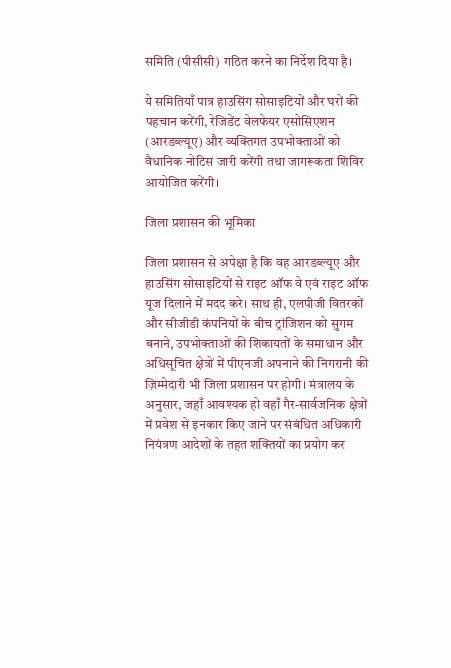समिति (पीसीसी) गठित करने का निर्देश दिया है।

ये समितियाँ पात्र हाउसिंग सोसाइटियों और घरों की पहचान करेंगी, रेजिडेंट वेलफेयर एसोसिएशन (आरडब्ल्यूए) और व्यक्तिगत उपभोक्ताओं को वैधानिक नोटिस जारी करेंगी तथा जागरूकता शिविर आयोजित करेंगी।

जिला प्रशासन की भूमिका

जिला प्रशासन से अपेक्षा है कि वह आरडब्ल्यूए और हाउसिंग सोसाइटियों से राइट ऑफ वे एवं राइट ऑफ यूज दिलाने में मदद करे। साथ ही, एलपीजी वितरकों और सीजीडी कंपनियों के बीच ट्रांजिशन को सुगम बनाने, उपभोक्ताओं की शिकायतों के समाधान और अधिसूचित क्षेत्रों में पीएनजी अपनाने की निगरानी की ज़िम्मेदारी भी जिला प्रशासन पर होगी। मंत्रालय के अनुसार, जहाँ आवश्यक हो वहाँ गैर-सार्वजनिक क्षेत्रों में प्रवेश से इनकार किए जाने पर संबंधित अधिकारी नियंत्रण आदेशों के तहत शक्तियों का प्रयोग कर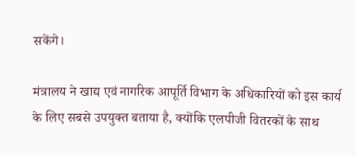सकेंगे।

मंत्रालय ने खाद्य एवं नागरिक आपूर्ति विभाग के अधिकारियों को इस कार्य के लिए सबसे उपयुक्त बताया है, क्योंकि एलपीजी वितरकों के साथ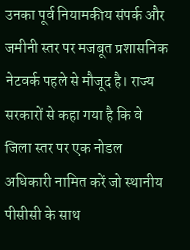उनका पूर्व नियामकीय संपर्क और जमीनी स्तर पर मजबूत प्रशासनिक नेटवर्क पहले से मौजूद है। राज्य सरकारों से कहा गया है कि वे जिला स्तर पर एक नोडल अधिकारी नामित करें जो स्थानीय पीसीसी के साथ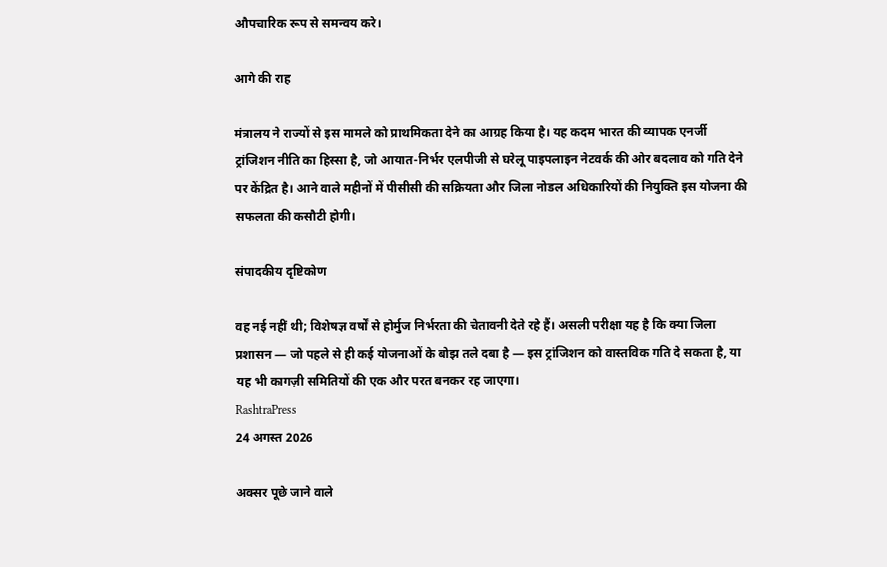औपचारिक रूप से समन्वय करे।

आगे की राह

मंत्रालय ने राज्यों से इस मामले को प्राथमिकता देने का आग्रह किया है। यह कदम भारत की व्यापक एनर्जी ट्रांजिशन नीति का हिस्सा है, जो आयात-निर्भर एलपीजी से घरेलू पाइपलाइन नेटवर्क की ओर बदलाव को गति देने पर केंद्रित है। आने वाले महीनों में पीसीसी की सक्रियता और जिला नोडल अधिकारियों की नियुक्ति इस योजना की सफलता की कसौटी होगी।

संपादकीय दृष्टिकोण

वह नई नहीं थी; विशेषज्ञ वर्षों से होर्मुज निर्भरता की चेतावनी देते रहे हैं। असली परीक्षा यह है कि क्या जिला प्रशासन — जो पहले से ही कई योजनाओं के बोझ तले दबा है — इस ट्रांजिशन को वास्तविक गति दे सकता है, या यह भी कागज़ी समितियों की एक और परत बनकर रह जाएगा।
RashtraPress
24 अगस्त 2026

अक्सर पूछे जाने वाले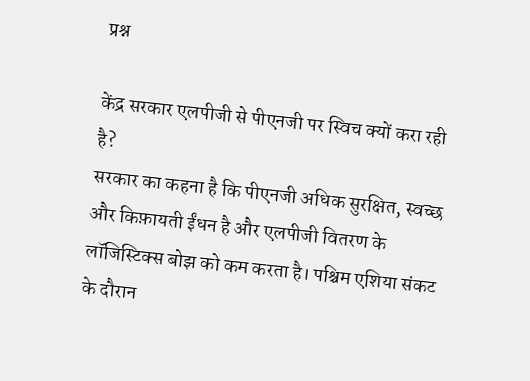प्रश्न

केंद्र सरकार एलपीजी से पीएनजी पर स्विच क्यों करा रही है?
सरकार का कहना है कि पीएनजी अधिक सुरक्षित, स्वच्छ और किफ़ायती ईंधन है और एलपीजी वितरण के लॉजिस्टिक्स बोझ को कम करता है। पश्चिम एशिया संकट के दौरान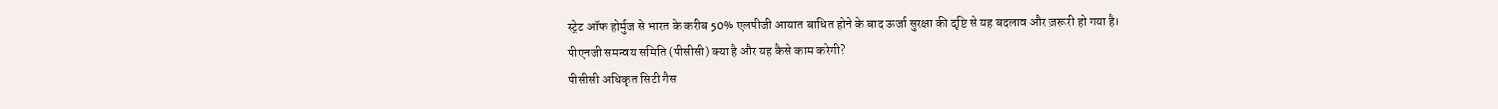स्ट्रेट ऑफ होर्मुज से भारत के करीब 50% एलपीजी आयात बाधित होने के बाद ऊर्जा सुरक्षा की दृष्टि से यह बदलाव और ज़रूरी हो गया है।
पीएनजी समन्वय समिति (पीसीसी) क्या है और यह कैसे काम करेगी?
पीसीसी अधिकृत सिटी गैस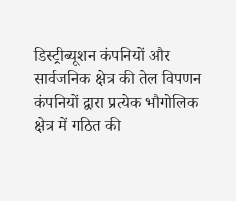डिस्ट्रीब्यूशन कंपनियों और सार्वजनिक क्षेत्र की तेल विपणन कंपनियों द्वारा प्रत्येक भौगोलिक क्षेत्र में गठित की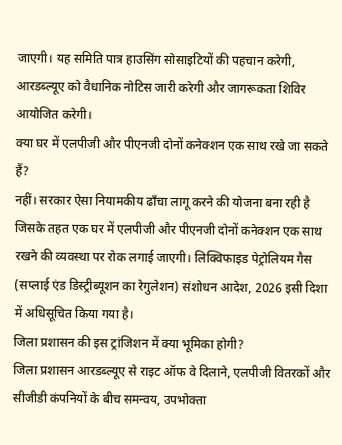जाएगी। यह समिति पात्र हाउसिंग सोसाइटियों की पहचान करेगी, आरडब्ल्यूए को वैधानिक नोटिस जारी करेगी और जागरूकता शिविर आयोजित करेगी।
क्या घर में एलपीजी और पीएनजी दोनों कनेक्शन एक साथ रखे जा सकते हैं?
नहीं। सरकार ऐसा नियामकीय ढाँचा लागू करने की योजना बना रही है जिसके तहत एक घर में एलपीजी और पीएनजी दोनों कनेक्शन एक साथ रखने की व्यवस्था पर रोक लगाई जाएगी। लिक्विफाइड पेट्रोलियम गैस (सप्लाई एंड डिस्ट्रीब्यूशन का रेगुलेशन) संशोधन आदेश, 2026 इसी दिशा में अधिसूचित किया गया है।
जिला प्रशासन की इस ट्रांजिशन में क्या भूमिका होगी?
जिला प्रशासन आरडब्ल्यूए से राइट ऑफ वे दिलाने, एलपीजी वितरकों और सीजीडी कंपनियों के बीच समन्वय, उपभोक्ता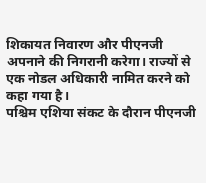शिकायत निवारण और पीएनजी अपनाने की निगरानी करेगा। राज्यों से एक नोडल अधिकारी नामित करने को कहा गया है।
पश्चिम एशिया संकट के दौरान पीएनजी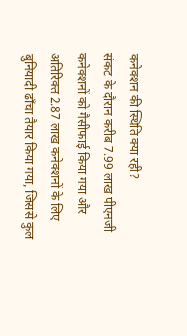कनेक्शन की स्थिति क्या रही?
संकट के दौरान करीब 7.99 लाख पीएनजी कनेक्शनों को गैसीफाई किया गया और अतिरिक्त 2.87 लाख कनेक्शनों के लिए बुनियादी ढाँचा तैयार किया गया, जिससे कुल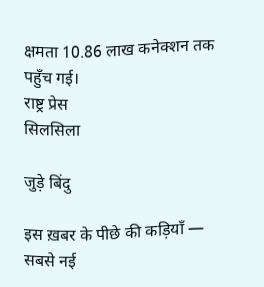क्षमता 10.86 लाख कनेक्शन तक पहुँच गई।
राष्ट्र प्रेस
सिलसिला

जुड़े बिंदु

इस ख़बर के पीछे की कड़ियाँ — सबसे नई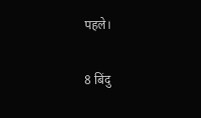पहले।

8 बिंदु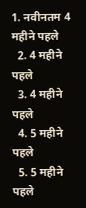1. नवीनतम 4 महीने पहले
  2. 4 महीने पहले
  3. 4 महीने पहले
  4. 5 महीने पहले
  5. 5 महीने पहले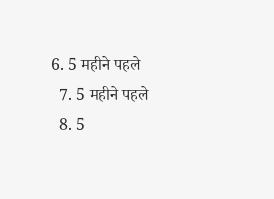6. 5 महीने पहले
  7. 5 महीने पहले
  8. 5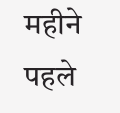महीने पहले